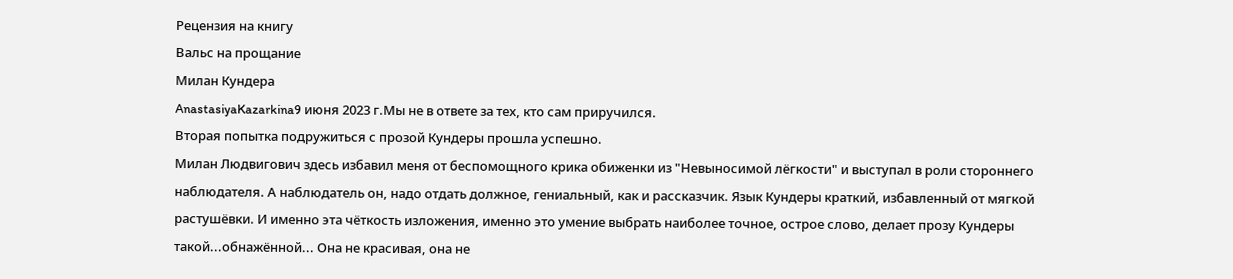Рецензия на книгу
Вальс на прощание
Милан Кундера
AnastasiyaKazarkina9 июня 2023 г.Мы не в ответе за тех, кто сам приручился.
Вторая попытка подружиться с прозой Кундеры прошла успешно.
Милан Людвигович здесь избавил меня от беспомощного крика обиженки из "Невыносимой лёгкости" и выступал в роли стороннего наблюдателя. А наблюдатель он, надо отдать должное, гениальный, как и рассказчик. Язык Кундеры краткий, избавленный от мягкой растушёвки. И именно эта чёткость изложения, именно это умение выбрать наиболее точное, острое слово, делает прозу Кундеры такой...обнажённой... Она не красивая, она не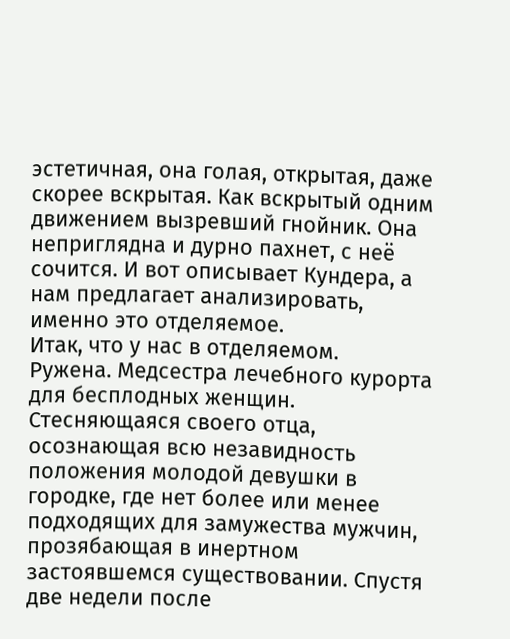эстетичная, она голая, открытая, даже скорее вскрытая. Как вскрытый одним движением вызревший гнойник. Она неприглядна и дурно пахнет, с неё сочится. И вот описывает Кундера, а нам предлагает анализировать, именно это отделяемое.
Итак, что у нас в отделяемом.
Ружена. Медсестра лечебного курорта для бесплодных женщин. Стесняющаяся своего отца, осознающая всю незавидность положения молодой девушки в городке, где нет более или менее подходящих для замужества мужчин, прозябающая в инертном застоявшемся существовании. Спустя две недели после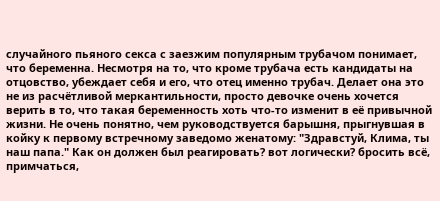случайного пьяного секса с заезжим популярным трубачом понимает, что беременна. Несмотря на то, что кроме трубача есть кандидаты на отцовство, убеждает себя и его, что отец именно трубач. Делает она это не из расчётливой меркантильности, просто девочке очень хочется верить в то, что такая беременность хоть что-то изменит в её привычной жизни. Не очень понятно, чем руководствуется барышня, прыгнувшая в койку к первому встречному заведомо женатому: "Здравстуй, Клима, ты наш папа." Как он должен был реагировать? вот логически? бросить всё, примчаться,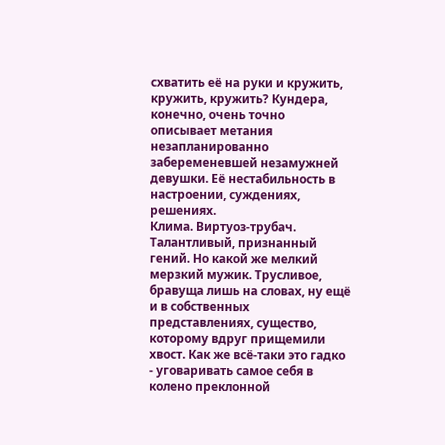схватить её на руки и кружить, кружить, кружить? Кундера, конечно, очень точно описывает метания незапланированно забеременевшей незамужней девушки. Её нестабильность в настроении, суждениях, решениях.
Клима. Виртуоз-трубач. Талантливый, признанный гений. Но какой же мелкий мерзкий мужик. Трусливое, бравуща лишь на словах, ну ещё и в собственных представлениях, существо, которому вдруг прищемили хвост. Как же всё-таки это гадко - уговаривать самое себя в колено преклонной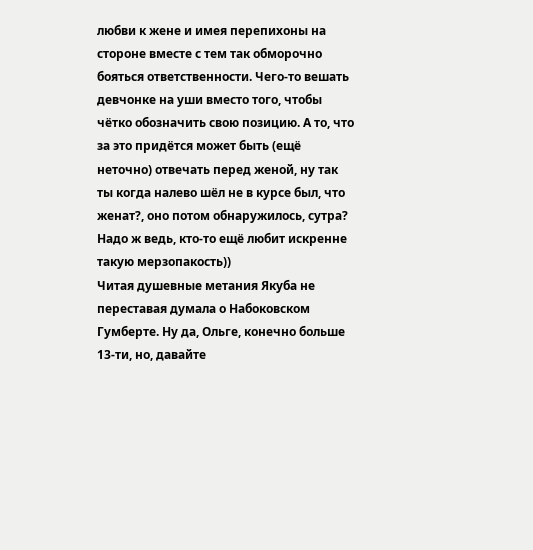любви к жене и имея перепихоны на стороне вместе с тем так обморочно бояться ответственности. Чего-то вешать девчонке на уши вместо того, чтобы чётко обозначить свою позицию. А то, что за это придётся может быть (ещё неточно) отвечать перед женой, ну так ты когда налево шёл не в курсе был, что женат?, оно потом обнаружилось, сутра? Надо ж ведь, кто-то ещё любит искренне такую мерзопакость))
Читая душевные метания Якуба не переставая думала о Набоковском Гумберте. Ну да, Ольге, конечно больше 13-ти, но, давайте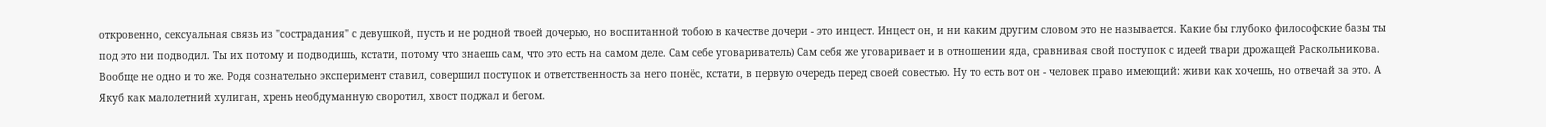откровенно, сексуальная связь из "сострадания" с девушкой, пусть и не родной твоей дочерью, но воспитанной тобою в качестве дочери - это инцест. Инцест он, и ни каким другим словом это не называется. Какие бы глубоко философские базы ты под это ни подводил. Ты их потому и подводишь, кстати, потому что знаешь сам, что это есть на самом деле. Сам себе уговариватель) Сам себя же уговаривает и в отношении яда, сравнивая свой поступок с идеей твари дрожащей Раскольникова. Вообще не одно и то же. Родя сознательно эксперимент ставил, совершил поступок и ответственность за него понёс, кстати, в первую очередь перед своей совестью. Ну то есть вот он - человек право имеющий: живи как хочешь, но отвечай за это. А Якуб как малолетний хулиган, хрень необдуманную своротил, хвост поджал и бегом.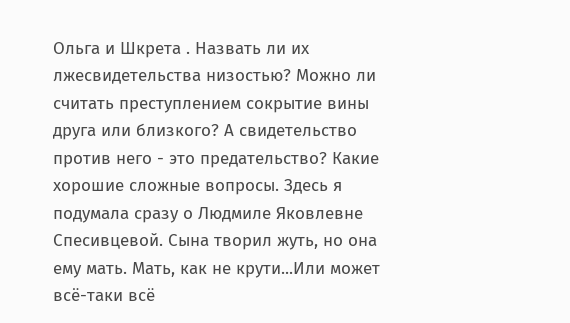Ольга и Шкрета . Назвать ли их лжесвидетельства низостью? Можно ли считать преступлением сокрытие вины друга или близкого? А свидетельство против него - это предательство? Какие хорошие сложные вопросы. Здесь я подумала сразу о Людмиле Яковлевне Спесивцевой. Сына творил жуть, но она ему мать. Мать, как не крути...Или может всё-таки всё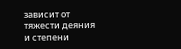зависит от тяжести деяния и степени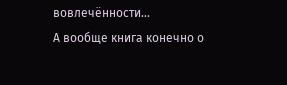вовлечённости...
А вообще книга конечно о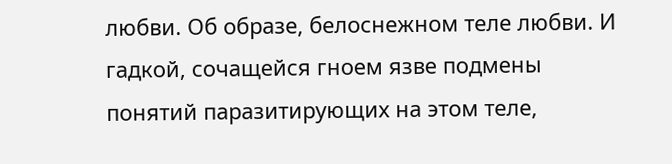любви. Об образе, белоснежном теле любви. И гадкой, сочащейся гноем язве подмены понятий паразитирующих на этом теле,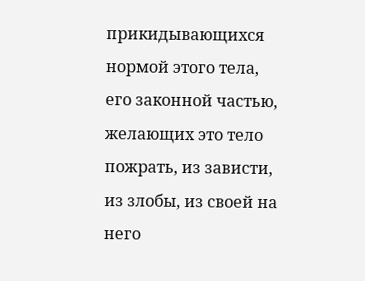прикидывающихся нормой этого тела, его законной частью, желающих это тело пожрать, из зависти, из злобы, из своей на него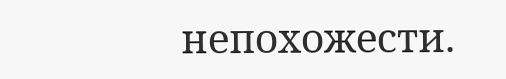непохожести.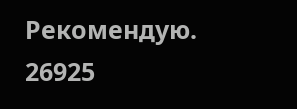Рекомендую.
26925